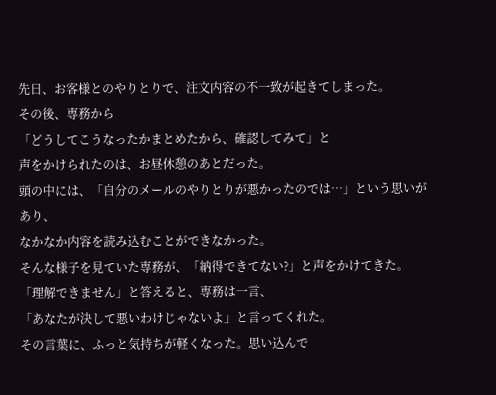先日、お客様とのやりとりで、注文内容の不一致が起きてしまった。
その後、専務から
「どうしてこうなったかまとめたから、確認してみて」と
声をかけられたのは、お昼休憩のあとだった。
頭の中には、「自分のメールのやりとりが悪かったのでは…」という思いがあり、
なかなか内容を読み込むことができなかった。
そんな様子を見ていた専務が、「納得できてない?」と声をかけてきた。
「理解できません」と答えると、専務は一言、
「あなたが決して悪いわけじゃないよ」と言ってくれた。
その言葉に、ふっと気持ちが軽くなった。思い込んで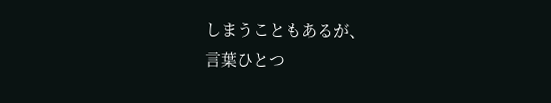しまうこともあるが、
言葉ひとつ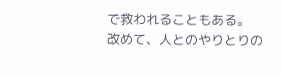で救われることもある。
改めて、人とのやりとりの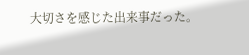大切さを感じた出来事だった。